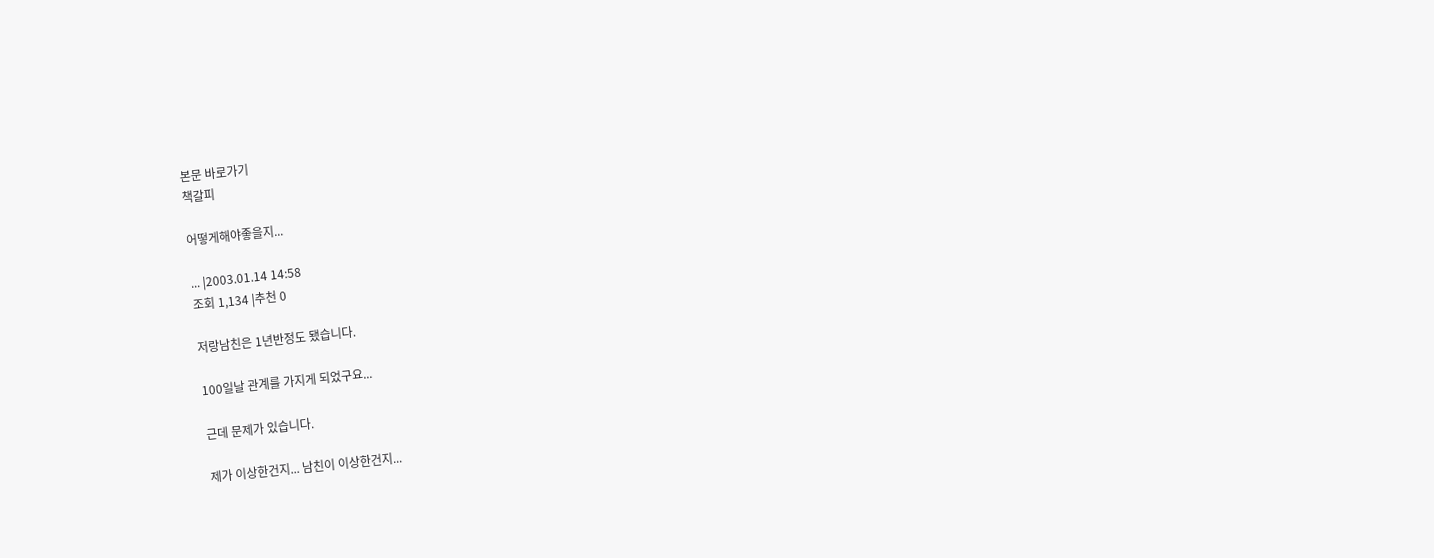본문 바로가기
책갈피

어떻게해야좋을지...

... |2003.01.14 14:58
조회 1,134 |추천 0

저랑남친은 1년반정도 됐습니다.

100일날 관계를 가지게 되었구요...

근데 문제가 있습니다.

제가 이상한건지... 남친이 이상한건지...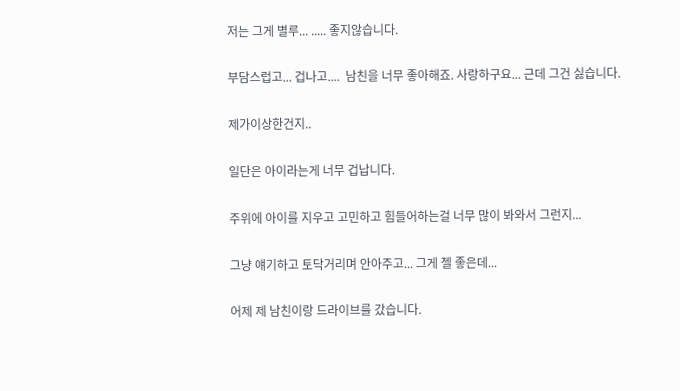저는 그게 별루... ..... 좋지않습니다.

부담스럽고... 겁나고....  남친을 너무 좋아해죠. 사랑하구요... 근데 그건 싫습니다.

제가이상한건지..

일단은 아이라는게 너무 겁납니다.

주위에 아이를 지우고 고민하고 힘들어하는걸 너무 많이 봐와서 그런지...

그냥 얘기하고 토닥거리며 안아주고... 그게 젤 좋은데...

어제 제 남친이랑 드라이브를 갔습니다.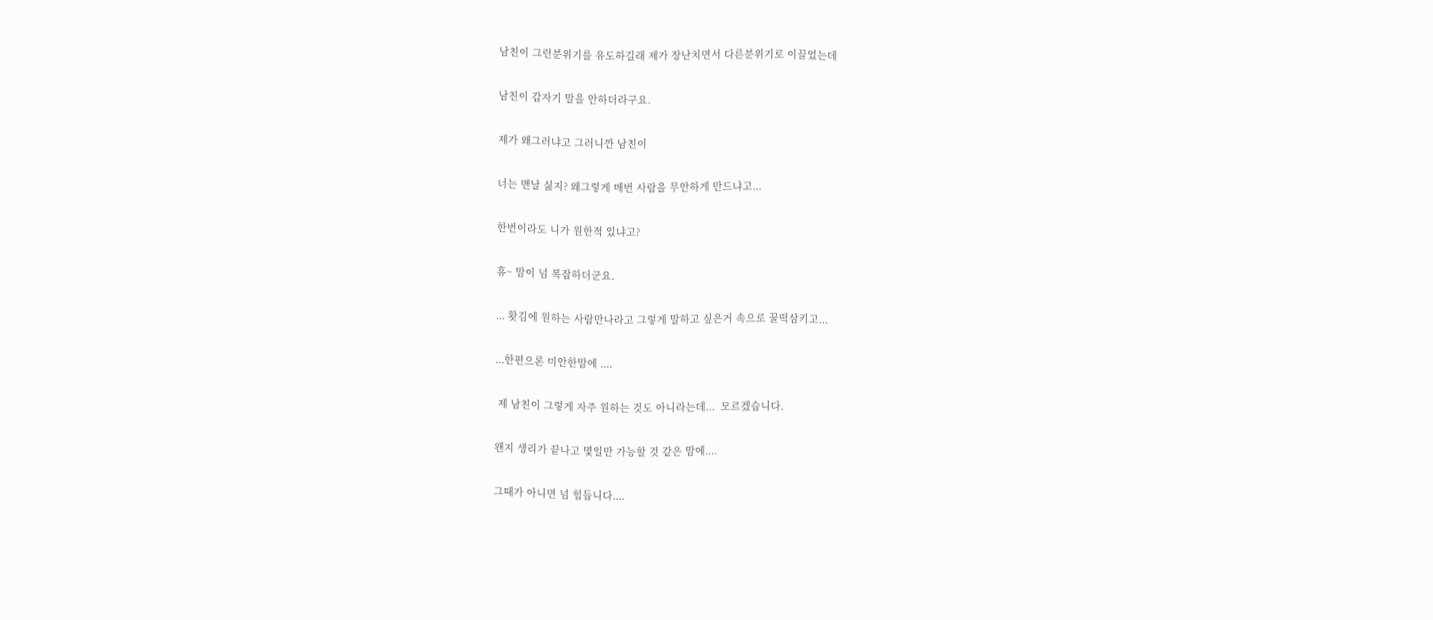남친이 그런분위기를 유도하길래 제가 장난치면서 다른분위기로 이끌었는데

남친이 갑자기 말을 안하더라구요.

제가 왜그러냐고 그러니깐 남친이

너는 맨날 싫지? 왜그렇게 매번 사람을 무안하게 만드냐고...

한번이라도 니가 원한적 있냐고?

휴~ 맘이 넘 복잡하더군요.

... 홧김에 원하는 사람만나라고 그렇게 말하고 싶은거 속으로 꿀떡삼키고...

...한편으론 미안한맘에 ....

 제 남친이 그렇게 자주 원하는 것도 아니라는데...  모르겠습니다.

왠지 생리가 끝나고 몇일만 가능할 것 같은 맘에....

그때가 아니면 넘 힘듭니다....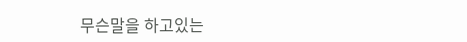무슨말을 하고있는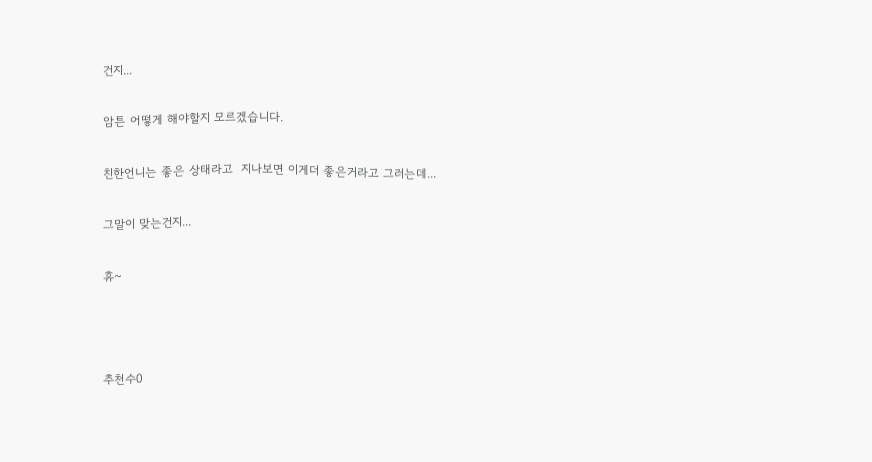건지...

암튼 어떻게 해야할지 모르겠습니다.

친한언니는 좋은 상태라고  지나보면 이게더 좋은거라고 그러는데...

그말이 맞는건지...

휴~



추천수0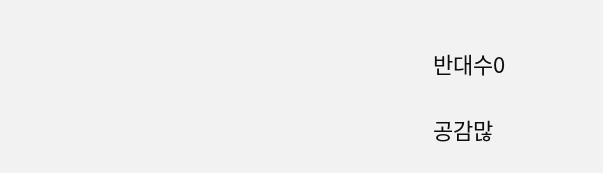반대수0

공감많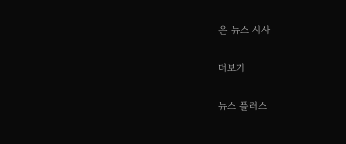은 뉴스 시사

더보기

뉴스 플러스